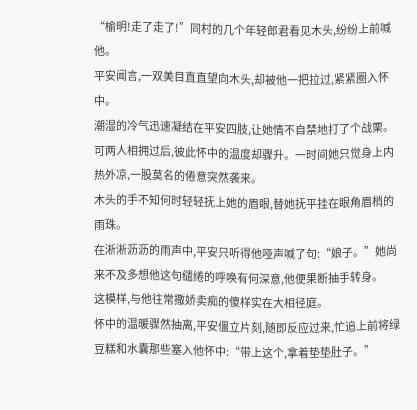“榆明!走了走了!”同村的几个年轻郎君看见木头,纷纷上前喊他。
平安闻言,一双美目直直望向木头,却被他一把拉过,紧紧圈入怀中。
潮湿的冷气迅速凝结在平安四肢,让她情不自禁地打了个战栗。可两人相拥过后,彼此怀中的温度却骤升。一时间她只觉身上内热外凉,一股莫名的倦意突然袭来。
木头的手不知何时轻轻抚上她的眉眼,替她抚平挂在眼角眉梢的雨珠。
在淅淅沥沥的雨声中,平安只听得他哑声喊了句:“娘子。”她尚来不及多想他这句缱绻的呼唤有何深意,他便果断抽手转身。
这模样,与他往常撒娇卖痴的傻样实在大相径庭。
怀中的温暖骤然抽离,平安僵立片刻,随即反应过来,忙追上前将绿豆糕和水囊那些塞入他怀中:“带上这个,拿着垫垫肚子。”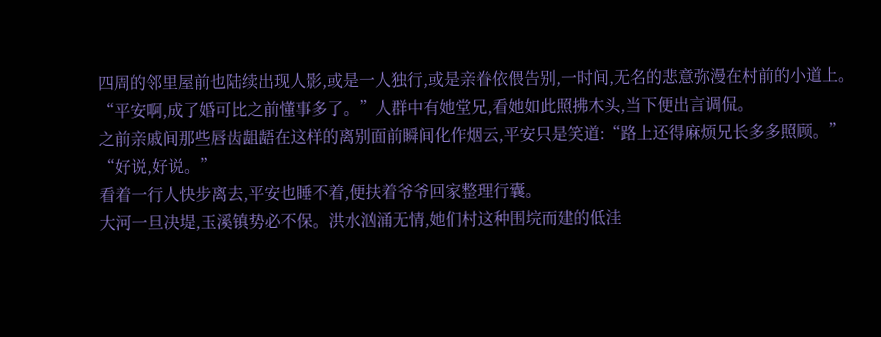四周的邻里屋前也陆续出现人影,或是一人独行,或是亲眷依偎告别,一时间,无名的悲意弥漫在村前的小道上。
“平安啊,成了婚可比之前懂事多了。”人群中有她堂兄,看她如此照拂木头,当下便出言调侃。
之前亲戚间那些唇齿龃龉在这样的离别面前瞬间化作烟云,平安只是笑道:“路上还得麻烦兄长多多照顾。”
“好说,好说。”
看着一行人快步离去,平安也睡不着,便扶着爷爷回家整理行囊。
大河一旦决堤,玉溪镇势必不保。洪水汹涌无情,她们村这种围垸而建的低洼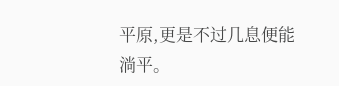平原,更是不过几息便能淌平。